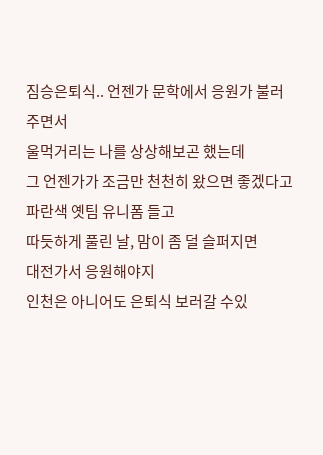짐승은퇴식.. 언젠가 문학에서 응원가 불러주면서
울먹거리는 나를 상상해보곤 했는데
그 언젠가가 조금만 천천히 왔으면 좋겠다고
파란색 옛팀 유니폼 들고
따듯하게 풀린 날, 맘이 좀 덜 슬퍼지면
대전가서 응원해야지
인천은 아니어도 은퇴식 보러갈 수있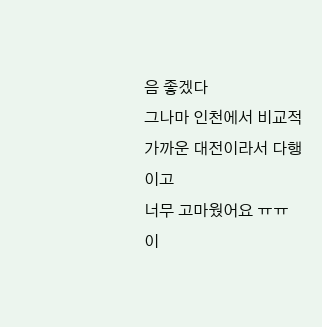음 좋겠다
그나마 인천에서 비교적 가까운 대전이라서 다행이고
너무 고마웠어요 ㅠㅠ
이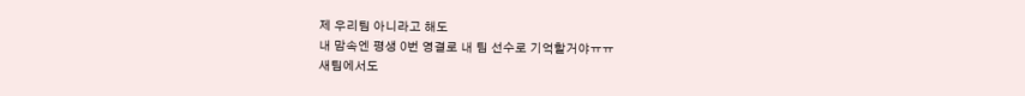제 우리팀 아니라고 해도
내 맘속엔 평생 0번 영결로 내 팀 선수로 기억할거야ㅠㅠ
새팀에서도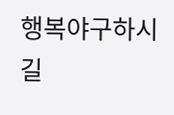행복야구하시길